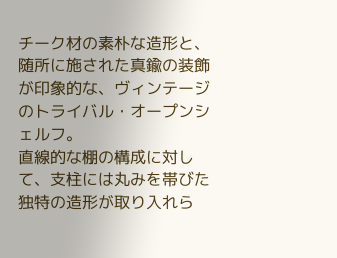チーク材の素朴な造形と、随所に施された真鍮の装飾が印象的な、ヴィンテージのトライバル・オープンシェルフ。
直線的な棚の構成に対して、支柱には丸みを帯びた独特の造形が取り入れら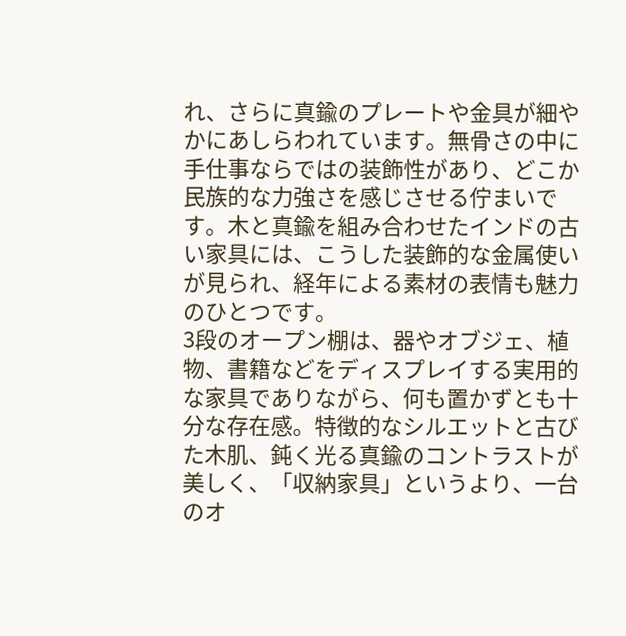れ、さらに真鍮のプレートや金具が細やかにあしらわれています。無骨さの中に手仕事ならではの装飾性があり、どこか民族的な力強さを感じさせる佇まいです。木と真鍮を組み合わせたインドの古い家具には、こうした装飾的な金属使いが見られ、経年による素材の表情も魅力のひとつです。
3段のオープン棚は、器やオブジェ、植物、書籍などをディスプレイする実用的な家具でありながら、何も置かずとも十分な存在感。特徴的なシルエットと古びた木肌、鈍く光る真鍮のコントラストが美しく、「収納家具」というより、一台のオ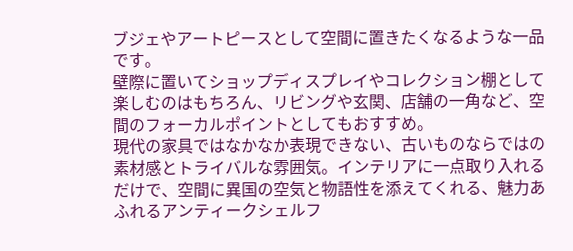ブジェやアートピースとして空間に置きたくなるような一品です。
壁際に置いてショップディスプレイやコレクション棚として楽しむのはもちろん、リビングや玄関、店舗の一角など、空間のフォーカルポイントとしてもおすすめ。
現代の家具ではなかなか表現できない、古いものならではの素材感とトライバルな雰囲気。インテリアに一点取り入れるだけで、空間に異国の空気と物語性を添えてくれる、魅力あふれるアンティークシェルフ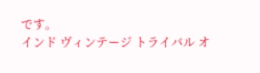です。
インド ヴィンテージ トライバル オ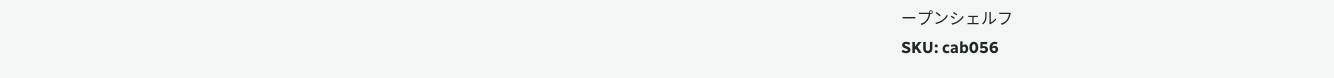ープンシェルフ
SKU: cab056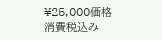¥25,000価格
消費税込み